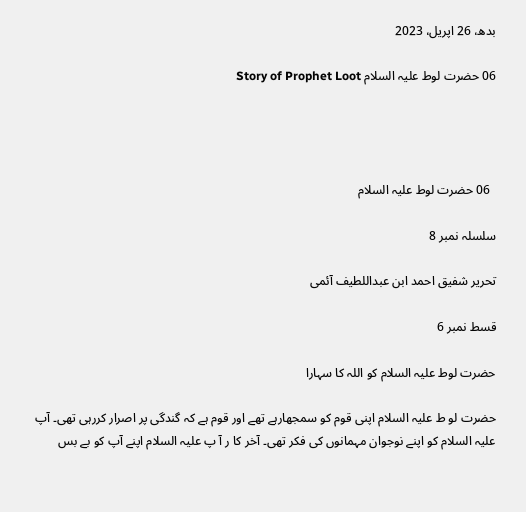بدھ، 26 اپریل، 2023

06 حضرت لوط علیہ السلام Story of Prophet Loot




  06 حضرت لوط علیہ السلام

سلسلہ نمبر 8

تحریر شفیق احمد ابن عبداللطیف آئمی

قسط نمبر 6

حضرت لوط علیہ السلام کو اللہ کا سہارا

حضرت لو ط علیہ السلام اپنی قوم کو سمجھارہے تھے اور قوم ہے کہ گندگی پر اصرار کررہی تھی۔ آپ علیہ السلام کو اپنے نوجوان مہمانوں کی فکر تھی۔ آخر کا ر آ پ علیہ السلام اپنے آپ کو بے بس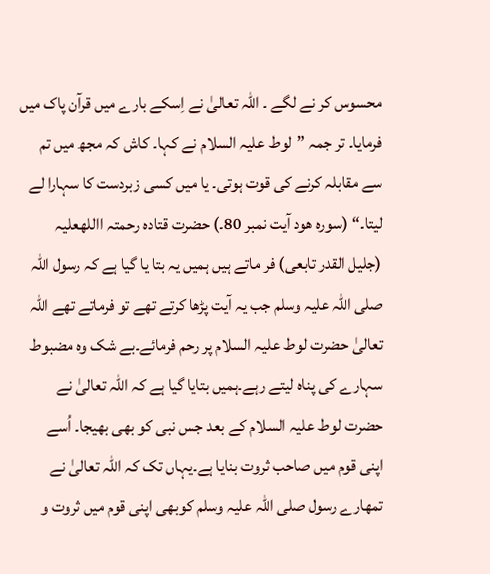محسوس کر نے لگے ۔ اللہ تعالیٰ نے اِسکے بارے میں قرآن پاک میں فرمایا۔ تر جمہ ”لوط علیہ السلام نے کہا۔ کاش کہ مجھ میں تم سے مقابلہ کرنے کی قوت ہوتی۔ یا میں کسی زبردست کا سہارا لے لیتا۔“ (سورہ ھود آیت نمبر 80۔) حضرت قتادہ رحمتہ االلهعلیہ (جلیل القدر تابعی) فر ماتے ہیں ہمیں یہ بتا یا گیا ہے کہ رسول اللہ صلی اللہ علیہ وسلم جب یہ آیت پڑھا کرتے تھے تو فرماتے تھے اللہ تعالیٰ حضرت لوط علیہ السلام پر رحم فرمائے۔بے شک وہ مضبوط سہارے کی پناہ لیتے رہے۔ہمیں بتایا گیا ہے کہ اللہ تعالیٰ نے حضرت لوط علیہ السلام کے بعد جس نبی کو بھی بھیجا۔ اُسے اپنی قوم میں صاحب ثروت بنایا ہے۔یہاں تک کہ اللہ تعالیٰ نے تمھارے رسول صلی اللہ علیہ وسلم کوبھی اپنی قوم میں ثروت و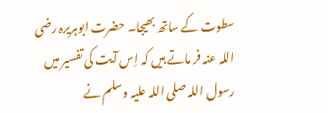سطوت کے ساتھ بھیجا۔ حضرت ابوہریرہ رضی اللہ عنہ فر ماتے ہیں کہ اِس آیت کی تفسیر میں رسول اللہ صلی اللہ علیہ وسلم نے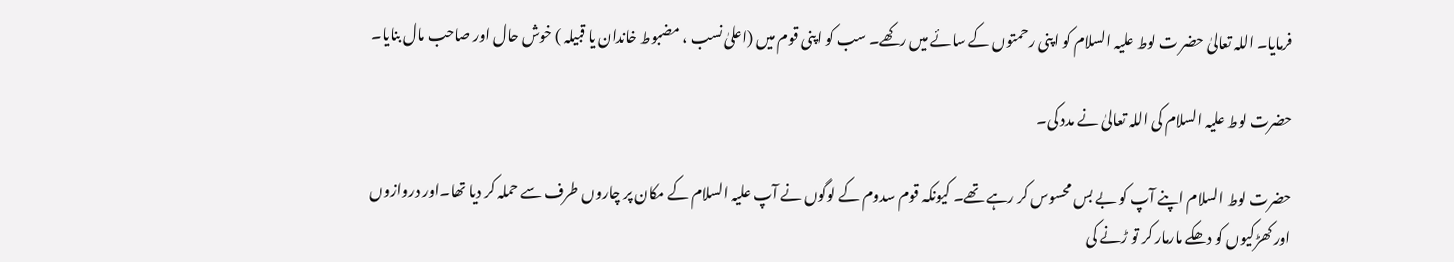فرمایا۔ اللہ تعالیٰ حضر ت لوط علیہ السلام کو اپنی رحمتوں کے سائے میں رکھے۔ سب کو اپنی قوم میں (اعلیٰ نسب ، مضبوط خاندان یا قبیلہ ) خوش حال اور صاحب مال بنایا۔

حضرت لوط علیہ السلام کی اللہ تعالیٰ نے مدد کی۔

حضرت لوط السلام اپنے آپ کو بے بس محسوس کر رہے تھے۔ کیونکہ قوم سدوم کے لوگوں نے آپ علیہ السلام کے مکان پر چاروں طرف سے حملہ کر دیا تھا۔اور دروازوں اور کھڑکیوں کو دھکے مارمار کر تو ڑنے کی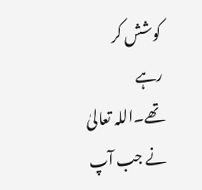کوشش کر رہے تھے۔اللہ تعالیٰ نے جب آپ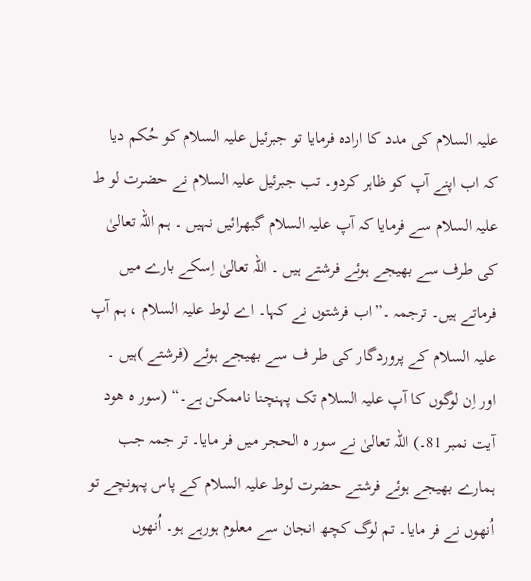علیہ السلام کی مدد کا ارادہ فرمایا تو جبرئیل علیہ السلام کو حُکم دیا کہ اب اپنے آپ کو ظاہر کردو۔ تب جبرئیل علیہ السلام نے حضرت لو ط علیہ السلام سے فرمایا کہ آپ علیہ السلام گبھرائیں نہیں ۔ ہم اللہ تعالیٰ کی طرف سے بھیجے ہوئے فرشتے ہیں ۔ اللہ تعالیٰ اِسکے بارے میں فرماتے ہیں۔ ترجمہ ۔”اب فرشتوں نے کہا۔ اے لوط علیہ السلام ، ہم آپ علیہ السلام کے پروردگار کی طر ف سے بھیجے ہوئے (فرشتے )ہیں ۔ اور اِن لوگوں کا آپ علیہ السلام تک پہنچنا ناممکن ہے۔“ (سور ہ ھود آیت نمبر 81۔) اللہ تعالیٰ نے سور ہ الحجر میں فر مایا۔ تر جمہ جب ہمارے بھیجے ہوئے فرشتے حضرت لوط علیہ السلام کے پاس پہونچے تو اُنھوں نے فر مایا۔ تم لوگ کچھ انجان سے معلوم ہورہے ہو۔ اُنھوں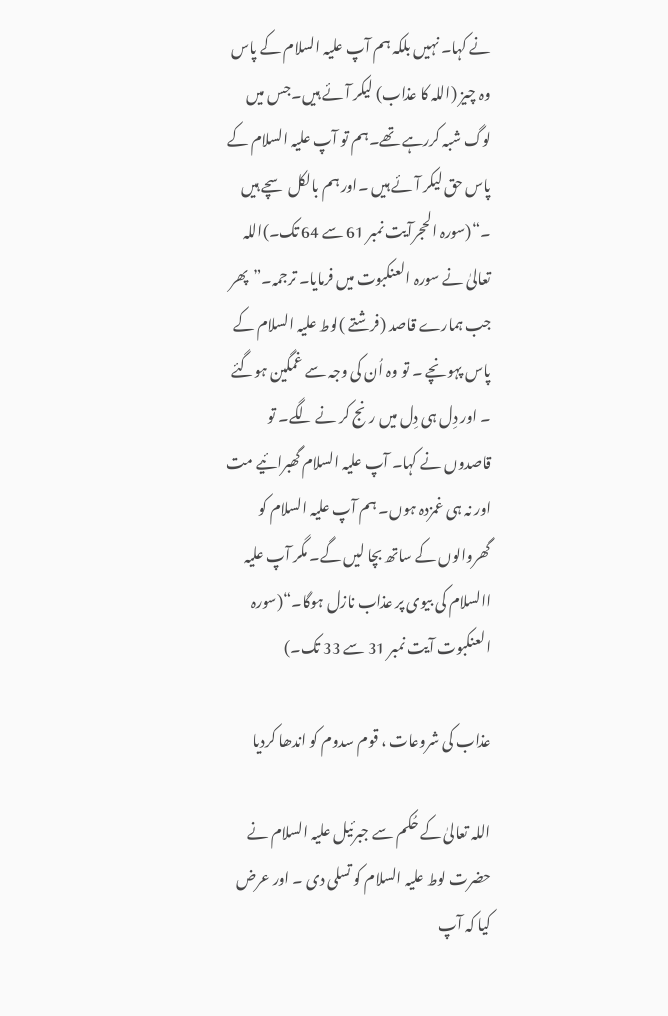نے کہا۔ نہیں بلکہ ہم آپ علیہ السلام کے پاس وہ چیز (اللہ کا عذاب) لیکر آئے ہیں۔جس میں لوگ شبہ کررہے تھے۔ہم تو آپ علیہ السلام کے پاس حق لیکر آئے ہیں ۔اور ہم بالکل سچے ہیں ۔“(سورہ الحجرآیت نمبر 61 سے 64 تک۔)اللہ تعالیٰ نے سورہ العنکبوت میں فرمایا۔ ترجمہ۔”پھر جب ہمارے قاصد (فرشتے )لوط علیہ السلام کے پاس پہونچے ۔ تو وہ اُن کی وجہ سے غمگین ہوگئے ۔ اور دِل ہی دِل میں رنج کر نے لگے۔ تو قاصدوں نے کہا۔ آپ علیہ السلام گھبرائیے مت اور نہ ہی غمزدہ ہوں۔ ہم آپ علیہ السلام کو گھروالوں کے ساتھ بچا لیں گے۔ مگر آپ علیہ االسلام کی بیوی پر عذاب نازل ہوگا۔“(سورہ العنکبوت آیت نمبر 31 سے 33 تک۔)

عذاب کی شروعات ، قوم سدوم کو اندھا کردیا

اللہ تعالیٰ کے حُکم سے جبرئیل علیہ السلام نے حضرت لوط علیہ السلام کو تسلی دی ۔ اور عرض کیا کہ آپ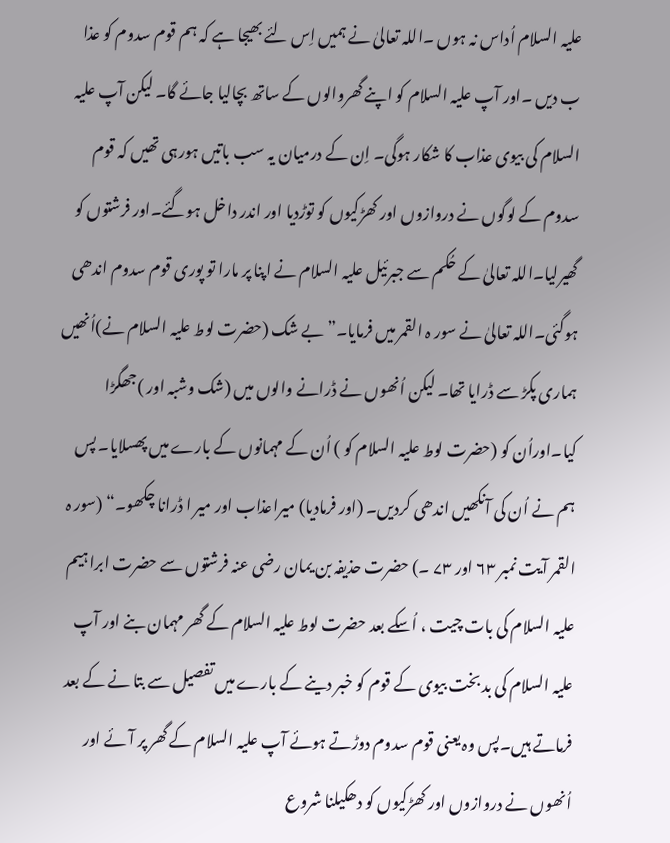علیہ السلام اُداس نہ ہوں ۔اللہ تعالیٰ نے ہمیں اِس لئے بھیجا ہے کہ ہم قوم سدوم کو عذا ب دیں ۔اور آپ علیہ السلام کو اپنے گھروالوں کے ساتھ بچالیا جائے گا۔ لیکن آپ علیہ السلام کی بیوی عذاب کا شکار ہوگی۔ اِن کے درمیان یہ سب باتیں ہورہی تھیں کہ قوم سدوم کے لوگوں نے دروازوں اور کھڑکیوں کو توڑدیا اور اندر داخل ہوگئے۔اور فرشتوں کو گھیرلیا۔اللہ تعالیٰ کے حُکم سے جبرئیل علیہ السلام نے اپنا پر مارا تو پوری قوم سدوم اندھی ہوگئی۔اللہ تعالیٰ نے سور ہ القمر میں فرمایا۔” بے شک (حضرت لوط علیہ السلام نے)اُنھیں ہماری پکڑ سے ڈرایا تھا۔ لیکن اُنھوں نے ڈرانے والوں میں (شک وشبہ اور )جھگڑا کیا۔اوراُن کو (حضرت لوط علیہ السلام کو ) اُن کے مہمانوں کے بارے میں پھسلایا۔ پس ہم نے اُن کی آنکھیں اندھی کردیں۔ (اور فرمادیا) میراعذاب اور میر ا ڈرانا چکھو۔“ (سور ہ القمر آیت نمبر ۶۳ اور ۷۳ ۔) حضرت حذیفہ بن یمان رضی عنہ فرشتوں سے حضرت ابراہیم علیہ السلام کی بات چیت ، اُسکے بعد حضرت لوط علیہ السلام کے گھر مہمان بنے اور آپ علیہ السلام کی بد بخت بیوی کے قوم کو خبر دینے کے بارے میں تفصیل سے بتا نے کے بعد فرماتے ہیں۔پس وہ یعنی قوم سدوم دوڑتے ہوئے آپ علیہ السلام کے گھر پر آئے اور اُنھوں نے دروازوں اور کھڑکیوں کو دھکیلنا شروع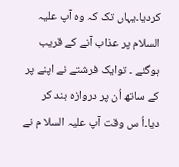کردیا۔یہاں تک کہ وہ آپ علیہ السلام پر عذاب آنے کے قریب ہوگئے ۔ توایک فرشتے نے اپنے پر کے ساتھ اُن پر دروازہ بند کر دیا۔اُ س وقت آپ علیہ السلا م نے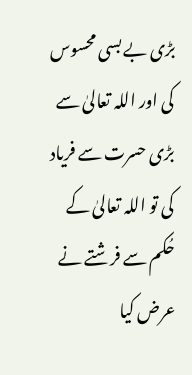بڑی بے بسی محسوس کی اور اللہ تعالیٰ سے بڑی حسرت سے فریاد کی تو اللہ تعالیٰ کے حُکم سے فرشتے نے عرض کیا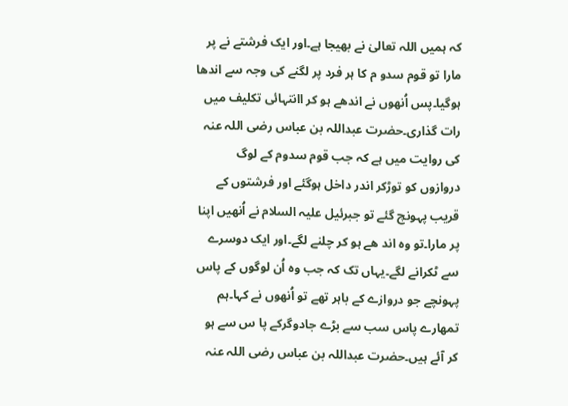کہ ہمیں اللہ تعالیٰ نے بھیجا ہے۔اور ایک فرشتے نے پر مارا تو قوم سدو م کا ہر فرد پر لگنے کی وجہ سے اندھا ہوگیا۔پس اُنھوں نے اندھے ہو کر اانتہائی تکلیف میں رات گذاری۔حضرت عبداللہ بن عباس رضی اللہ عنہ کی روایت میں ہے کہ جب قوم سدوم کے لوگ دروازوں کو توڑکر اندر داخل ہوگئے اور فرشتوں کے قریب پہونچ گئے تو جبرئیل علیہ السلام نے اُنھیں اپنا پر مارا۔تو وہ اند ھے ہو کر چلنے لگے۔اور ایک دوسرے سے ٹکرانے لگے۔یہاں تک کہ جب وہ اُن لوگوں کے پاس پہونچے جو دروازے کے باہر تھے تو اُنھوں نے کہا۔ہم تمھارے پاس سب سے بڑے جادوگرکے پا س سے ہو کر آئے ہیں۔حضرت عبداللہ بن عباس رضی اللہ عنہ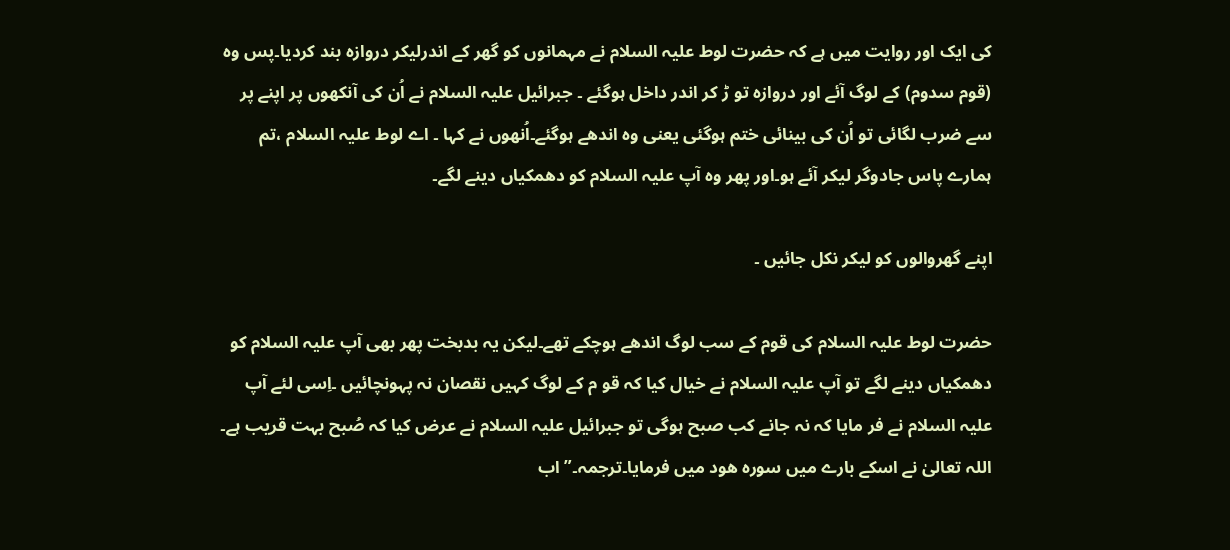کی ایک اور روایت میں ہے کہ حضرت لوط علیہ السلام نے مہمانوں کو گھر کے اندرلیکر دروازہ بند کردیا۔پس وہ (قوم سدوم) کے لوگ آئے اور دروازہ تو ڑ کر اندر داخل ہوگئے ۔ جبرائیل علیہ السلام نے اُن کی آنکھوں پر اپنے پر سے ضرب لگائی تو اُن کی بینائی ختم ہوگئی یعنی وہ اندھے ہوگئے۔اُنھوں نے کہا ۔ اے لوط علیہ السلام ،تم ہمارے پاس جادوگر لیکر آئے ہو۔اور پھر وہ آپ علیہ السلام کو دھمکیاں دینے لگے۔

اپنے گھروالوں کو لیکر نکل جائیں ۔

حضرت لوط علیہ السلام کی قوم کے سب لوگ اندھے ہوچکے تھے۔لیکن یہ بدبخت پھر بھی آپ علیہ السلام کو دھمکیاں دینے لگے تو آپ علیہ السلام نے خیال کیا کہ قو م کے لوگ کہیں نقصان نہ پہونچائیں ۔اِسی لئے آپ علیہ السلام نے فر مایا کہ نہ جانے کب صبح ہوگی تو جبرائیل علیہ السلام نے عرض کیا کہ صُبح بہت قریب ہے۔ اللہ تعالیٰ نے اسکے بارے میں سورہ ھود میں فرمایا۔ترجمہ۔”اب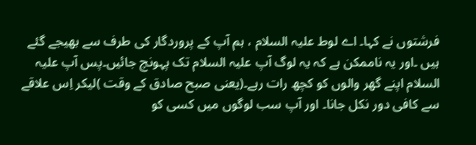فرشتوں نے کہا۔ اے لوط علیہ السلام ، ہم آپ کے پروردگار کی طرف سے بھیجے گئے ہیں ۔اور یہ ناممکن ہے کہ یہ لوگ آپ علیہ السلام تک پہونچ جائیں۔پس آپ علیہ السلام اپنے گھر والوں کو کچھ رات رہے۔(یعنی صبح صادق کے وقت )لیکر اِس علاقے سے کافی دور نکل جانا۔ اور آپ سب لوگوں میں کسی کو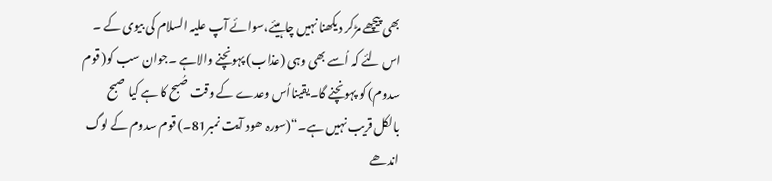بھی پیچھے مڑکر دیکھنا نہیں چاہیئے،سوائے آپ علیہ السلام کی بیوی کے ۔ اس لئے کہ اُسے بھی وہی (عذاب) پہونچنے والاہے ۔جوان سب کو( قوم سدوم) کو پہونچنے گا۔یقینااُس وعدے کے وقت صُبح کا ہے کیا صبح بالکل قریب نہیں ہے۔“(سورہ ھود آیت نمبر81۔) قوم سدوم کے لوگ اندھے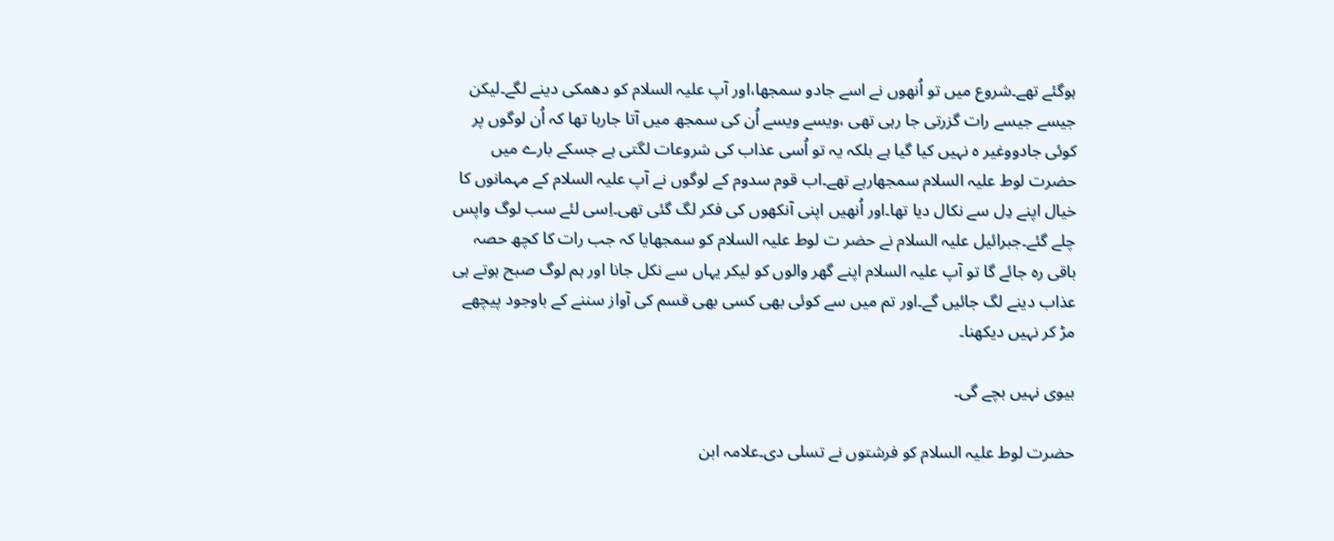ہوگئے تھے۔شروع میں تو اُنھوں نے اسے جادو سمجھا،اور آپ علیہ السلام کو دھمکی دینے لگے۔لیکن جیسے جیسے رات گزرتی جا رہی تھی ،ویسے ویسے اُن کی سمجھ میں آتا جارہا تھا کہ اُن لوگوں پر کوئی جادووغیر ہ نہیں کیا گیا ہے بلکہ یہ تو اُسی عذاب کی شروعات لگتی ہے جسکے بارے میں حضرت لوط علیہ السلام سمجھارہے تھے۔اب قوم سدوم کے لوگوں نے آپ علیہ السلام کے مہمانوں کا خیال اپنے دِل سے نکال دیا تھا۔اور اُنھیں اپنی آنکھوں کی فکر لگ گئی تھی۔اِسی لئے سب لوگ واپس چلے گئے۔جبرائیل علیہ السلام نے حضر ت لوط علیہ السلام کو سمجھایا کہ جب رات کا کچھ حصہ باقی رہ جائے گا تو آپ علیہ السلام اپنے گھر والوں کو لیکر یہاں سے نکل جانا اور ہم لوگ صبح ہوتے ہی عذاب دینے لگ جائیں گے۔اور تم میں سے کوئی بھی کسی بھی قسم کی آواز سننے کے باوجود پیچھے مڑ کر نہیں دیکھنا۔

بیوی نہیں بچے گی۔

حضرت لوط علیہ السلام کو فرشتوں نے تسلی دی۔علامہ ابن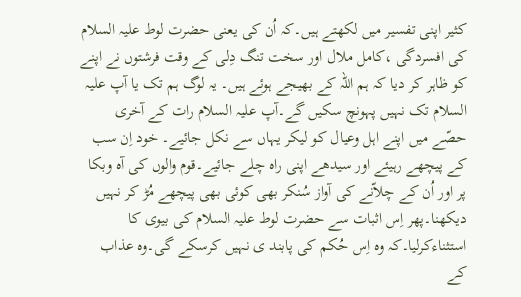کثیر اپنی تفسیر میں لکھتے ہیں۔کہ اُن کی یعنی حضرت لوط علیہ السلام کی افسردگی ،کامل ملال اور سخت تنگ دِلی کے وقت فرشتوں نے اپنے کو ظاہر کر دیا کہ ہم اللہ کے بھیجے ہوئے ہیں۔ یہ لوگ ہم تک یا آپ علیہ السلام تک نہیں پہونچ سکیں گے۔آپ علیہ السلام رات کے آخری حصّے میں اپنے اہل وعیال کو لیکر یہاں سے نکل جائیے۔ خود اِن سب کے پیچھے رہیئے اور سیدھے اپنی راہ چلے جائیے۔قوم والوں کی آہ وبکا پر اور اُن کے چلاّنے کی آواز سُنکر بھی کوئی بھی پیچھے مُڑ کر نہیں دیکھنا۔پھر اِس اثبات سے حضرت لوط علیہ السلام کی بیوی کا استثناءکرلیا۔کہ وہ اِس حُکم کی پابند ی نہیں کرسکے گی۔وہ عذاب کے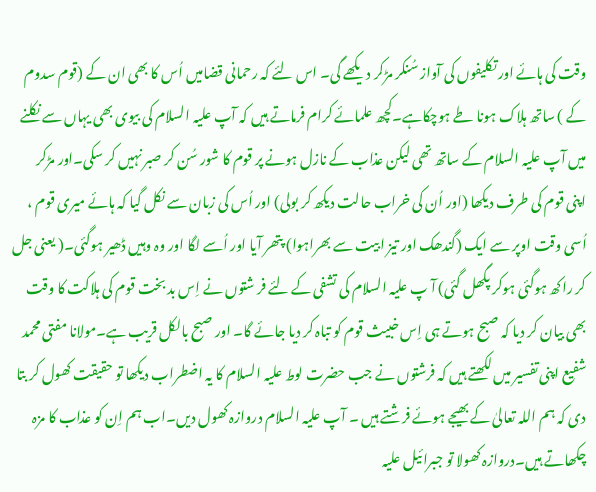وقت کی ہائے اور تکلیفوں کی آواز سُنکر مڑکر دیکھے گی۔ اس لئے کہ رحمانی قضامیں اُس کا بھی ان کے (قوم سدوم کے ) ساتھ ہلاک ہونا طے ہوچکاہے۔کچھ علمائے کرام فرماتے ہیں کہ آپ علیہ السلام کی بیوی بھی یہاں سے نکلنے میں آپ علیہ السلام کے ساتھ تھی لیکن عذاب کے نازل ہونے پر قوم کا شور سُن کر صبر نہیں کر سکی۔اور مڑکر اپنی قوم کی طرف دیکھا (اور اُن کی خراب حالت دیکھ کر بولی) اور اُس کی زبان سے نکل گیا کہ ہائے میری قوم ، اُسی وقت اوپر سے ایک (گندھک اور تیز ابیت سے بھراہوا) پتھر آیا اور اُسے لگا اور وہ وہیں ڈھیر ہوگئی۔( یعنی جل کر راکھ ہوگئی ہوکر پگھل گئی) آ پ علیہ السلام کی تشفی کے لئے فر شتوں نے اِس بد بخت قوم کی ہلاکت کا وقت بھی بیان کر دیا کہ صبح ہوتے ہی اِس خبیث قوم کو تباہ کر دیا جائے گا۔ اور صبح بالکل قریب ہے۔مولانا مفتی محمد شفیع اپنی تفسیر میں لکھتے ہیں کہ فرشتوں نے جب حضرت لوط علیہ السلام کا یہ اضطراب دیکھا تو حقیقت کھول کر بتا دی کہ ہم اللہ تعالیٰ کے بھیجے ہوئے فرشتے ہیں ۔ آپ علیہ السلام دروازہ کھول دیں۔اب ہم اِن کو عذاب کا مزہ چکھاتے ہیں۔دروازہ کھولا تو جبرائیل علیہ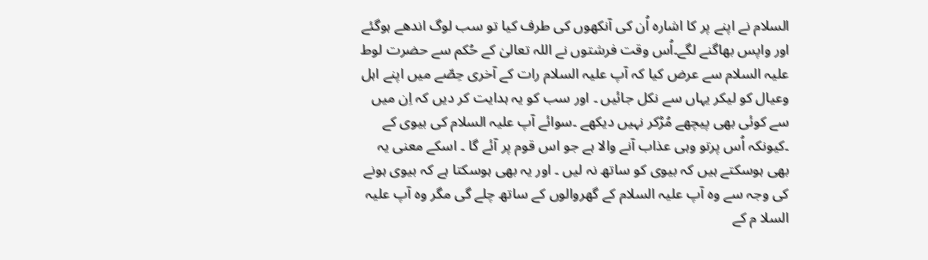السلام نے اپنے پر کا اشارہ اُن کی آنکھوں کی طرف کیا تو سب لوگ اندھے ہوگئے اور واپس بھاگنے لگے۔اُس وقت فرشتوں نے اللہ تعالیٰ کے حُکم سے حضرت لوط علیہ السلام سے عرض کیا کہ آپ علیہ السلام رات کے آخری حِصّے میں اپنے اہل وعیال کو لیکر یہاں سے نکل جائیں ۔ اور سب کو یہ ہدایت کر دیں کہ اِن میں سے کوئی بھی پیچھے مُڑکر نہیں دیکھے ۔سوائے آپ علیہ السلام کی بیوی کے ۔کیونکہ اُس پرتو وہی عذاب آنے والا ہے جو اس قوم پر آئے گا ۔ اسکے معنی یہ بھی ہوسکتے ہیں کہ بیوی کو ساتھ نہ لیں ۔ اور یہ بھی ہوسکتا ہے کہ بیوی ہونے کی وجہ سے وہ آپ علیہ السلام کے گھروالوں کے ساتھ چلے گی مگر وہ آپ علیہ السلا م کے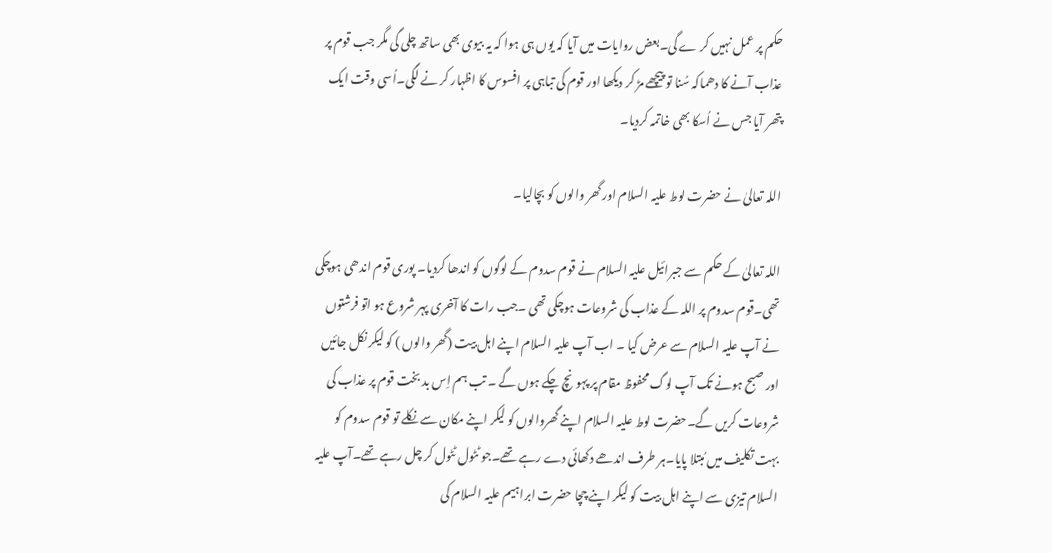حکم پر عمل نہیں کر ے گی۔بعض روایات میں آیا کہ یوں ہی ہوا کہ یہ بیوی بھی ساتھ چلی گی مگر جب قوم پر عذاب آنے کا دھماکہ سُنا تو پیچھے مڑ کر دیکھا اور قوم کی تباہی پر افسوس کا اظہار کر نے لگی۔اُسی وقت ایک پتھر آیا جس نے اُسکا بھی خاتمہ کردیا۔

اللہ تعالیٰ نے حضرت لوط علیہ السلام اور گھر والوں کو بچالیا۔

اللہ تعالیٰ کے حکم سے جبرائیل علیہ السلام نے قوم سدوم کے لوگوں کو اندھا کردیا۔ پوری قوم اندھی ہوچکی تھی۔قوم سدوم پر اللہ کے عذاب کی شروعات ہوچکی تھی ۔جب رات کا آخری پہر شروع ہو اتو فرشتوں نے آپ علیہ السلام سے عرض کیا ۔ اب آپ علیہ السلام اپنے اہل بیت (گھر والوں ) کو لیکر نکل جائیں اور صبح ہونے تک آپ لوگ محفوظ مقام پر پہونچ چکے ہوں گے ۔ تب ہم اِس بد بخت قوم پر عذاب کی شروعات کریں گے۔حضرت لوط علیہ السلام اپنے گھروالوں کو لیکر اپنے مکان سے نکلے تو قوم سدوم کو بہت تکلیف میں مُبتلا پایا۔ہر طرف اندھے دکھائی دے رہے تھے۔جو ٹٹول ٹٹول کر چل رہے تھے۔آپ علیہ السلام تیزی سے اپنے اہل بیت کو لیکر اپنے چچا حضرت ابراہیم علیہ السلام کی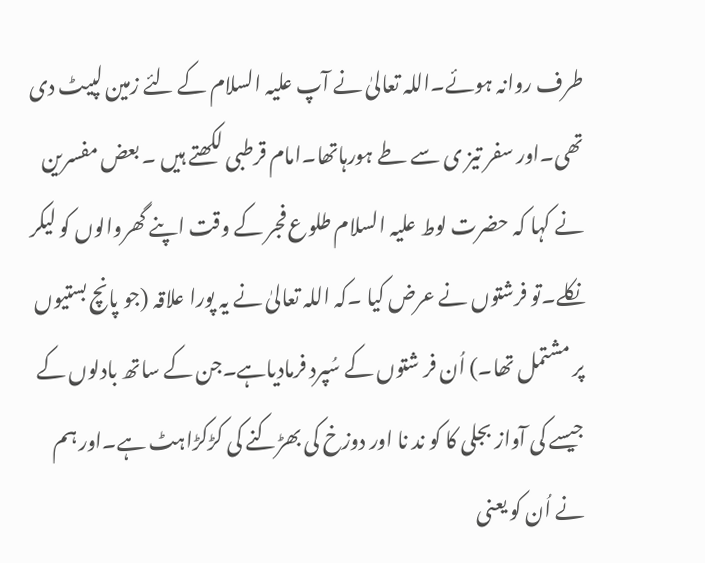طرف روانہ ہوئے۔اللہ تعالیٰ نے آپ علیہ السلام کے لئے زمین لپیٹ دی تھی۔اور سفر تیز ی سے طے ہورہاتھا۔امام قرطبی لکھتے ہیں ۔ بعض مفسرین نے کہا کہ حضرت لوط علیہ السلام طلوع فجر کے وقت اپنے گھروالوں کو لیکر نکلے۔تو فرشتوں نے عرض کیا ۔کہ اللہ تعالیٰ نے یہ پورا علاقہ (جو پانچ بستیوں پر مشتمل تھا۔) اُن فر شتوں کے سُپرد فرمادیاہے۔جن کے ساتھ بادلوں کے جیسے کی آواز بجلی کا کو ند نا اور دوزخ کی بھڑکنے کی کڑکڑاہٹ ہے۔اور ہم نے اُن کو یعنی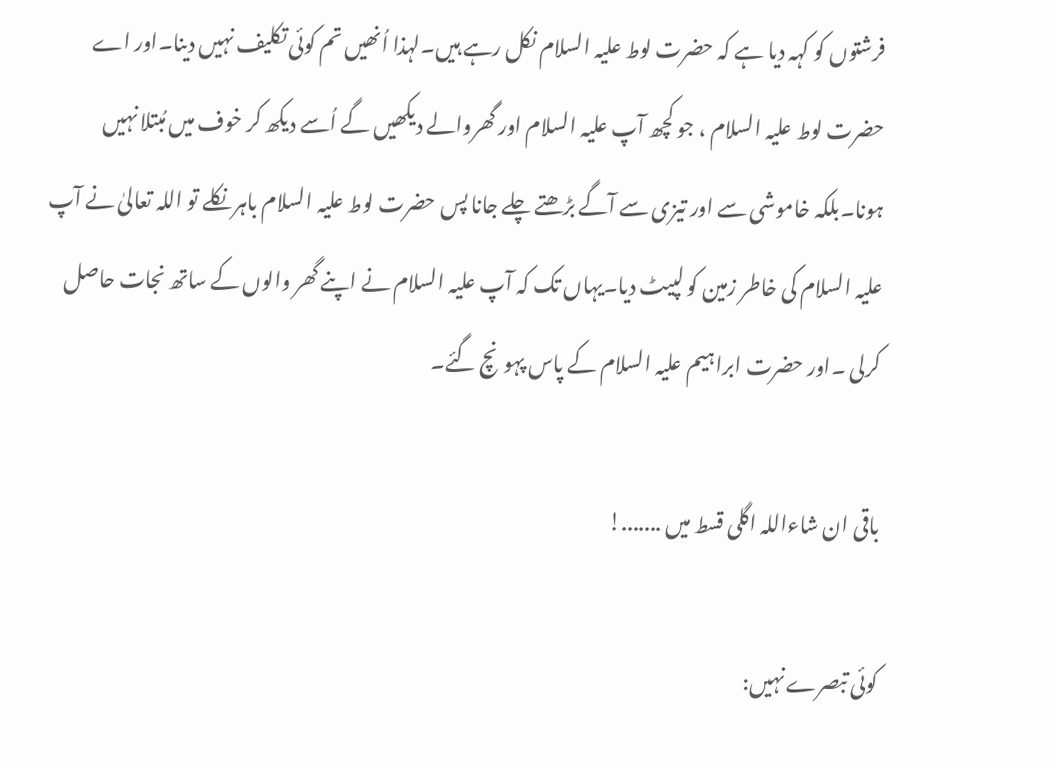فرشتوں کو کہہ دیا ہے کہ حضرت لوط علیہ السلام نکل رہے ہیں۔لہذا اُنھیں تم کوئی تکلیف نہیں دینا۔اور اے حضرت لوط علیہ السلام ، جو کچھ آپ علیہ السلام اور گھروالے دیکھیں گے اُسے دیکھ کر خوف میں مُبتلا نہیں ہونا۔بلکہ خاموشی سے اور تیزی سے آگے بڑھتے چلے جانا پس حضرت لوط علیہ السلام باہر نکلے تو اللہ تعالیٰ نے آپ علیہ السلام کی خاطر زمین کو لپیٹ دیا۔یہاں تک کہ آپ علیہ السلام نے اپنے گھر والوں کے ساتھ نجات حاصل کرلی ۔اور حضرت ابراہیم علیہ السلام کے پاس پہونچ گئے۔

باقی ان شاءاللہ اگلی قسط میں .......!

کوئی تبصرے نہیں: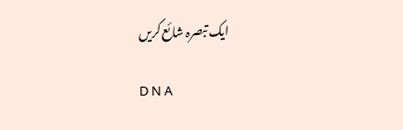ایک تبصرہ شائع کریں

D N A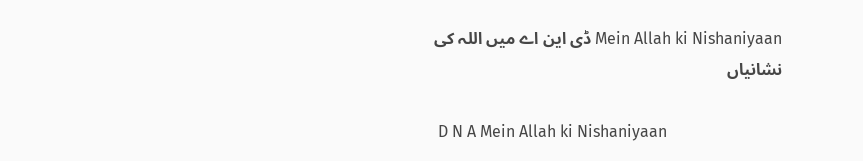Mein Allah ki Nishaniyaan ڈی این اے میں اللہ کی نشانیاں

 D N A Mein Allah ki Nishaniyaan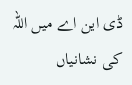ڈی این اے میں اللہ کی نشانیاں